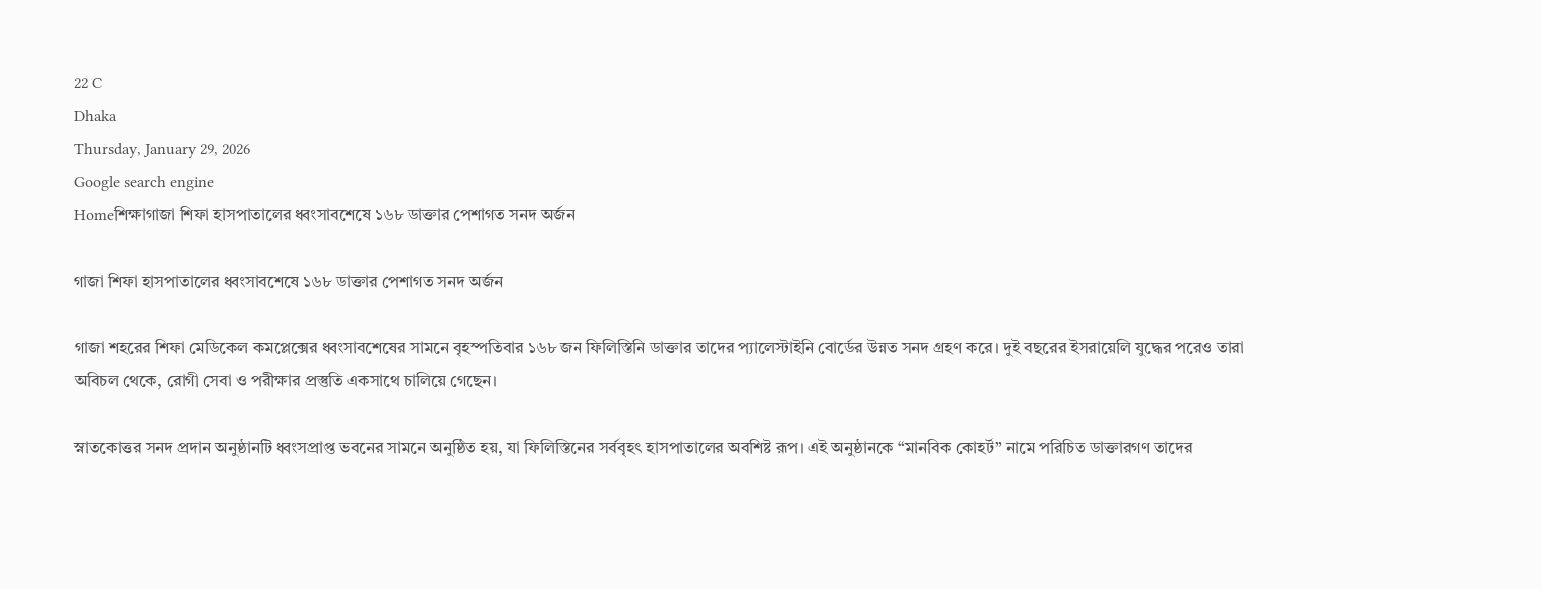22 C
Dhaka
Thursday, January 29, 2026
Google search engine
Homeশিক্ষাগাজা শিফা হাসপাতালের ধ্বংসাবশেষে ১৬৮ ডাক্তার পেশাগত সনদ অর্জন

গাজা শিফা হাসপাতালের ধ্বংসাবশেষে ১৬৮ ডাক্তার পেশাগত সনদ অর্জন

গাজা শহরের শিফা মেডিকেল কমপ্লেক্সের ধ্বংসাবশেষের সামনে বৃহস্পতিবার ১৬৮ জন ফিলিস্তিনি ডাক্তার তাদের প্যালেস্টাইনি বোর্ডের উন্নত সনদ গ্রহণ করে। দুই বছরের ইসরায়েলি যুদ্ধের পরেও তারা অবিচল থেকে, রোগী সেবা ও পরীক্ষার প্রস্তুতি একসাথে চালিয়ে গেছেন।

স্নাতকোত্তর সনদ প্রদান অনুষ্ঠানটি ধ্বংসপ্রাপ্ত ভবনের সামনে অনুষ্ঠিত হয়, যা ফিলিস্তিনের সর্ববৃহৎ হাসপাতালের অবশিষ্ট রূপ। এই অনুষ্ঠানকে “মানবিক কোহর্ট” নামে পরিচিত ডাক্তারগণ তাদের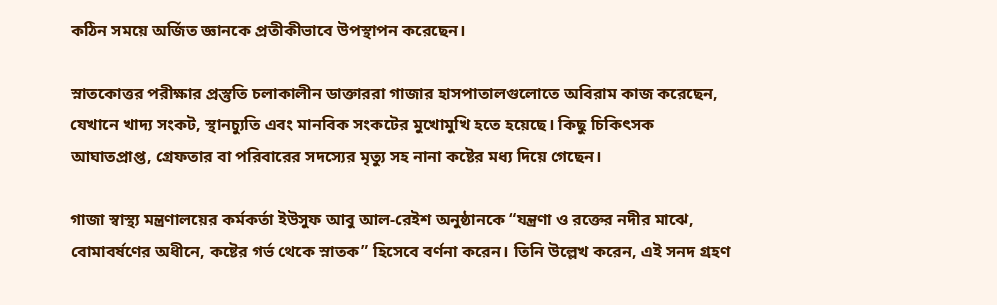কঠিন সময়ে অর্জিত জ্ঞানকে প্রতীকীভাবে উপস্থাপন করেছেন।

স্নাতকোত্তর পরীক্ষার প্রস্তুতি চলাকালীন ডাক্তাররা গাজার হাসপাতালগুলোতে অবিরাম কাজ করেছেন, যেখানে খাদ্য সংকট, স্থানচ্যুতি এবং মানবিক সংকটের মুখোমুখি হতে হয়েছে। কিছু চিকিৎসক আঘাতপ্রাপ্ত, গ্রেফতার বা পরিবারের সদস্যের মৃত্যু সহ নানা কষ্টের মধ্য দিয়ে গেছেন।

গাজা স্বাস্থ্য মন্ত্রণালয়ের কর্মকর্তা ইউসুফ আবু আল-রেইশ অনুষ্ঠানকে “যন্ত্রণা ও রক্তের নদীর মাঝে, বোমাবর্ষণের অধীনে, কষ্টের গর্ভ থেকে স্নাতক” হিসেবে বর্ণনা করেন। তিনি উল্লেখ করেন, এই সনদ গ্রহণ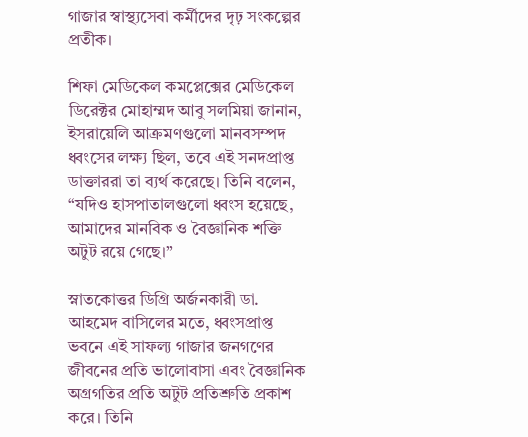গাজার স্বাস্থ্যসেবা কর্মীদের দৃঢ় সংকল্পের প্রতীক।

শিফা মেডিকেল কমপ্লেক্সের মেডিকেল ডিরেক্টর মোহাম্মদ আবু সলমিয়া জানান, ইসরায়েলি আক্রমণগুলো মানবসম্পদ ধ্বংসের লক্ষ্য ছিল, তবে এই সনদপ্রাপ্ত ডাক্তাররা তা ব্যর্থ করেছে। তিনি বলেন, “যদিও হাসপাতালগুলো ধ্বংস হয়েছে, আমাদের মানবিক ও বৈজ্ঞানিক শক্তি অটুট রয়ে গেছে।”

স্নাতকোত্তর ডিগ্রি অর্জনকারী ডা. আহমেদ বাসিলের মতে, ধ্বংসপ্রাপ্ত ভবনে এই সাফল্য গাজার জনগণের জীবনের প্রতি ভালোবাসা এবং বৈজ্ঞানিক অগ্রগতির প্রতি অটুট প্রতিশ্রুতি প্রকাশ করে। তিনি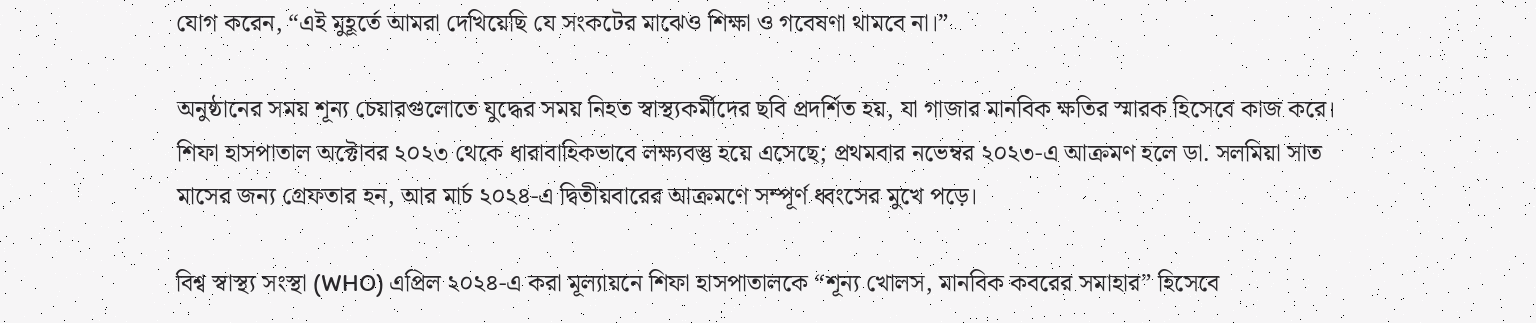যোগ করেন, “এই মুহূর্তে আমরা দেখিয়েছি যে সংকটের মাঝেও শিক্ষা ও গবেষণা থামবে না।”

অনুষ্ঠানের সময় শূন্য চেয়ারগুলোতে যুদ্ধের সময় নিহত স্বাস্থ্যকর্মীদের ছবি প্রদর্শিত হয়, যা গাজার মানবিক ক্ষতির স্মারক হিসেবে কাজ করে। শিফা হাসপাতাল অক্টোবর ২০২৩ থেকে ধারাবাহিকভাবে লক্ষ্যবস্তু হয়ে এসেছে; প্রথমবার নভেম্বর ২০২৩-এ আক্রমণ হলে ডা. সলমিয়া সাত মাসের জন্য গ্রেফতার হন, আর মার্চ ২০২৪-এ দ্বিতীয়বারের আক্রমণে সম্পূর্ণ ধ্বংসের মুখে পড়ে।

বিশ্ব স্বাস্থ্য সংস্থা (WHO) এপ্রিল ২০২৪-এ করা মূল্যায়নে শিফা হাসপাতালকে “শূন্য খোলস, মানবিক কবরের সমাহার” হিসেবে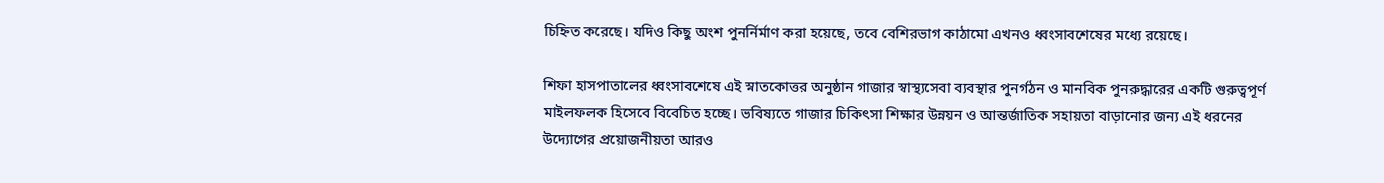চিহ্নিত করেছে। যদিও কিছু অংশ পুনর্নির্মাণ করা হয়েছে, তবে বেশিরভাগ কাঠামো এখনও ধ্বংসাবশেষের মধ্যে রয়েছে।

শিফা হাসপাতালের ধ্বংসাবশেষে এই স্নাতকোত্তর অনুষ্ঠান গাজার স্বাস্থ্যসেবা ব্যবস্থার পুনর্গঠন ও মানবিক পুনরুদ্ধারের একটি গুরুত্বপূর্ণ মাইলফলক হিসেবে বিবেচিত হচ্ছে। ভবিষ্যতে গাজার চিকিৎসা শিক্ষার উন্নয়ন ও আন্তর্জাতিক সহায়তা বাড়ানোর জন্য এই ধরনের উদ্যোগের প্রয়োজনীয়তা আরও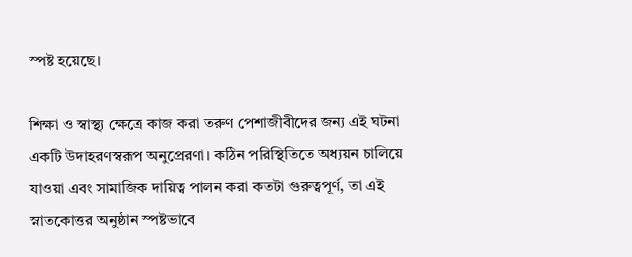স্পষ্ট হয়েছে।

শিক্ষা ও স্বাস্থ্য ক্ষেত্রে কাজ করা তরুণ পেশাজীবীদের জন্য এই ঘটনা একটি উদাহরণস্বরূপ অনুপ্রেরণা। কঠিন পরিস্থিতিতে অধ্যয়ন চালিয়ে যাওয়া এবং সামাজিক দায়িত্ব পালন করা কতটা গুরুত্বপূর্ণ, তা এই স্নাতকোত্তর অনুষ্ঠান স্পষ্টভাবে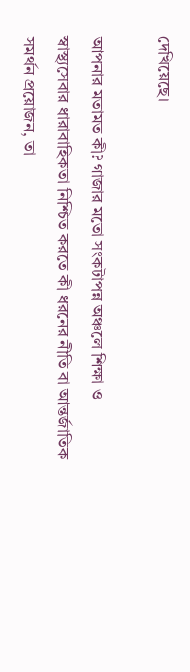দেখিয়েছে।

আপনার মতামত কী? গাজার মতো সংকটাপন্ন অঞ্চলে শিক্ষা ও স্বাস্থ্যসেবার ধারাবাহিকতা নিশ্চিত করতে কী ধরনের নীতি বা আন্তর্জাতিক সমর্থন প্রয়োজন, তা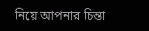নিয়ে আপনার চিন্তা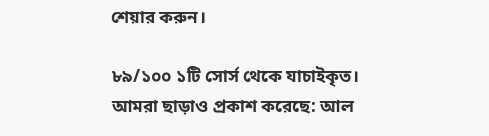শেয়ার করুন।

৮৯/১০০ ১টি সোর্স থেকে যাচাইকৃত।
আমরা ছাড়াও প্রকাশ করেছে: আল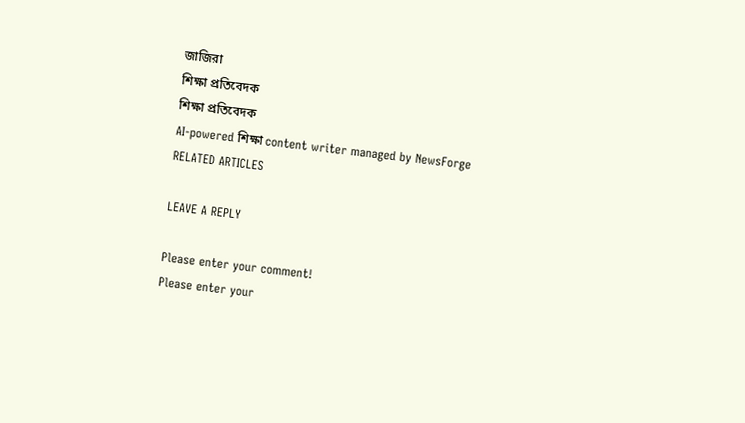জাজিরা
শিক্ষা প্রতিবেদক
শিক্ষা প্রতিবেদক
AI-powered শিক্ষা content writer managed by NewsForge
RELATED ARTICLES

LEAVE A REPLY

Please enter your comment!
Please enter your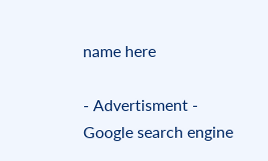name here

- Advertisment -
Google search engine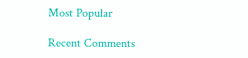Most Popular

Recent Comments